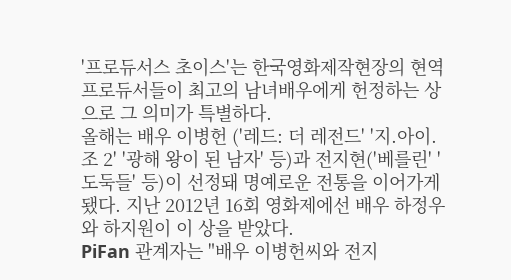'프로듀서스 초이스'는 한국영화제작현장의 현역 프로듀서들이 최고의 남녀배우에게 헌정하는 상으로 그 의미가 특별하다.
올해는 배우 이병헌 ('레드: 더 레전드' '지.아이.조 2' '광해 왕이 된 남자' 등)과 전지현('베를린' '도둑들' 등)이 선정돼 명예로운 전통을 이어가게 됐다. 지난 2012년 16회 영화제에선 배우 하정우와 하지원이 이 상을 받았다.
PiFan 관계자는 "배우 이병헌씨와 전지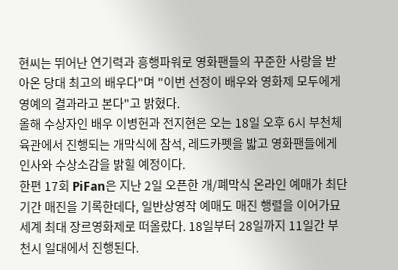현씨는 뛰어난 연기력과 흥행파워로 영화팬들의 꾸준한 사랑을 받아온 당대 최고의 배우다"며 "이번 선정이 배우와 영화제 모두에게 영예의 결과라고 본다"고 밝혔다.
올해 수상자인 배우 이병헌과 전지현은 오는 18일 오후 6시 부천체육관에서 진행되는 개막식에 참석, 레드카펫을 밟고 영화팬들에게 인사와 수상소감을 밝힐 예정이다.
한편 17회 PiFan은 지난 2일 오픈한 개/폐막식 온라인 예매가 최단기간 매진을 기록한데다, 일반상영작 예매도 매진 행렬을 이어가묘 세계 최대 장르영화제로 떠올랐다. 18일부터 28일까지 11일간 부천시 일대에서 진행된다.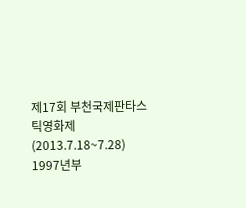제17회 부천국제판타스틱영화제 (2013.7.18~7.28)
1997년부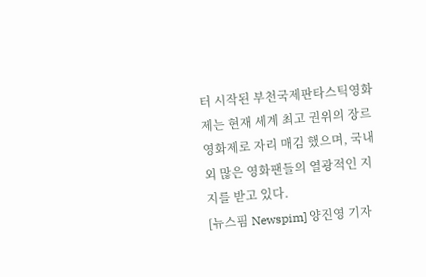터 시작된 부천국제판타스틱영화제는 현재 세계 최고 권위의 장르영화제로 자리 매김 했으며, 국내외 많은 영화팬들의 열광적인 지지를 받고 있다.
[뉴스핌 Newspim] 양진영 기자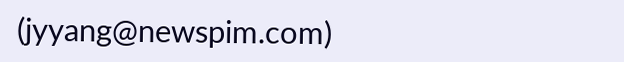(jyyang@newspim.com)